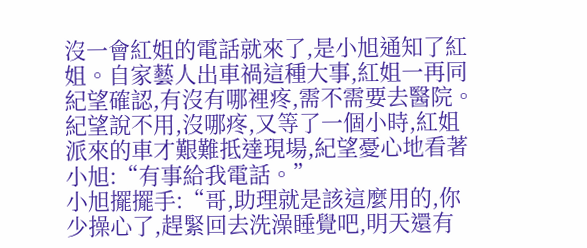沒一會紅姐的電話就來了,是小旭通知了紅姐。自家藝人出車禍這種大事,紅姐一再同紀望確認,有沒有哪裡疼,需不需要去醫院。
紀望說不用,沒哪疼,又等了一個小時,紅姐派來的車才艱難抵達現場,紀望憂心地看著小旭:“有事給我電話。”
小旭擺擺手:“哥,助理就是該這麼用的,你少操心了,趕緊回去洗澡睡覺吧,明天還有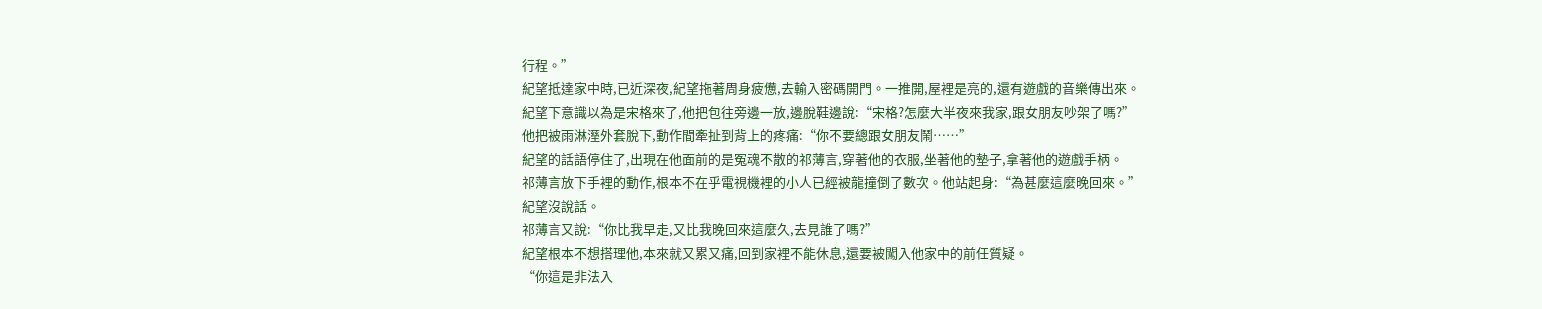行程。”
紀望抵達家中時,已近深夜,紀望拖著周身疲憊,去輸入密碼開門。一推開,屋裡是亮的,還有遊戲的音樂傳出來。
紀望下意識以為是宋格來了,他把包往旁邊一放,邊脫鞋邊說:“宋格?怎麼大半夜來我家,跟女朋友吵架了嗎?”
他把被雨淋溼外套脫下,動作間牽扯到背上的疼痛:“你不要總跟女朋友鬧……”
紀望的話語停住了,出現在他面前的是冤魂不散的祁薄言,穿著他的衣服,坐著他的墊子,拿著他的遊戲手柄。
祁薄言放下手裡的動作,根本不在乎電視機裡的小人已經被龍撞倒了數次。他站起身:“為甚麼這麼晚回來。”
紀望沒說話。
祁薄言又說:“你比我早走,又比我晚回來這麼久,去見誰了嗎?”
紀望根本不想搭理他,本來就又累又痛,回到家裡不能休息,還要被闖入他家中的前任質疑。
“你這是非法入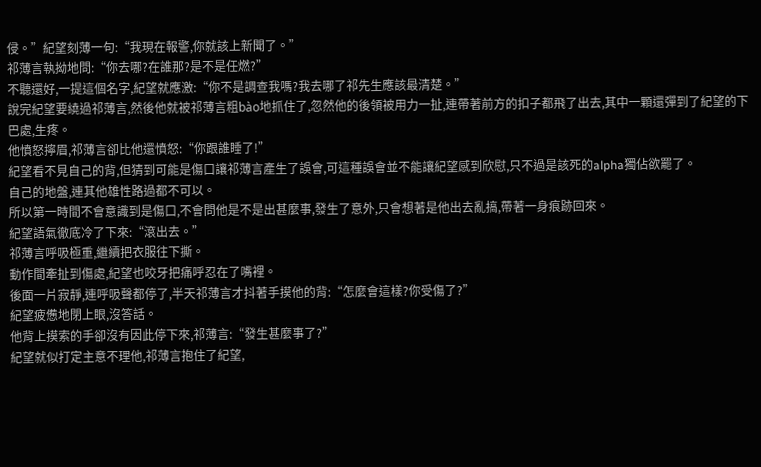侵。”紀望刻薄一句:“我現在報警,你就該上新聞了。”
祁薄言執拗地問:“你去哪?在誰那?是不是任燃?”
不聽還好,一提這個名字,紀望就應激:“你不是調查我嗎?我去哪了祁先生應該最清楚。”
說完紀望要繞過祁薄言,然後他就被祁薄言粗bào地抓住了,忽然他的後領被用力一扯,連帶著前方的扣子都飛了出去,其中一顆還彈到了紀望的下巴處,生疼。
他憤怒擰眉,祁薄言卻比他還憤怒:“你跟誰睡了!”
紀望看不見自己的背,但猜到可能是傷口讓祁薄言產生了誤會,可這種誤會並不能讓紀望感到欣慰,只不過是該死的alpha獨佔欲罷了。
自己的地盤,連其他雄性路過都不可以。
所以第一時間不會意識到是傷口,不會問他是不是出甚麼事,發生了意外,只會想著是他出去亂搞,帶著一身痕跡回來。
紀望語氣徹底冷了下來:“滾出去。”
祁薄言呼吸極重,繼續把衣服往下撕。
動作間牽扯到傷處,紀望也咬牙把痛呼忍在了嘴裡。
後面一片寂靜,連呼吸聲都停了,半天祁薄言才抖著手摸他的背:“怎麼會這樣?你受傷了?”
紀望疲憊地閉上眼,沒答話。
他背上摸索的手卻沒有因此停下來,祁薄言:“發生甚麼事了?”
紀望就似打定主意不理他,祁薄言抱住了紀望,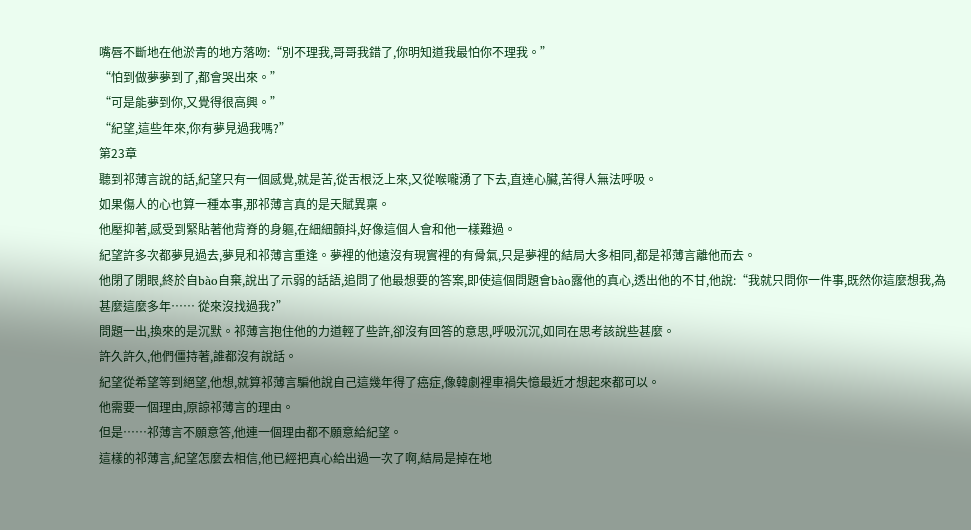嘴唇不斷地在他淤青的地方落吻:“別不理我,哥哥我錯了,你明知道我最怕你不理我。”
“怕到做夢夢到了,都會哭出來。”
“可是能夢到你,又覺得很高興。”
“紀望,這些年來,你有夢見過我嗎?”
第23章
聽到祁薄言說的話,紀望只有一個感覺,就是苦,從舌根泛上來,又從喉嚨湧了下去,直達心臟,苦得人無法呼吸。
如果傷人的心也算一種本事,那祁薄言真的是天賦異稟。
他壓抑著,感受到緊貼著他背脊的身軀,在細細顫抖,好像這個人會和他一樣難過。
紀望許多次都夢見過去,夢見和祁薄言重逢。夢裡的他遠沒有現實裡的有骨氣,只是夢裡的結局大多相同,都是祁薄言離他而去。
他閉了閉眼,終於自bào自棄,說出了示弱的話語,追問了他最想要的答案,即使這個問題會bào露他的真心,透出他的不甘,他說:“我就只問你一件事,既然你這麼想我,為甚麼這麼多年…… 從來沒找過我?”
問題一出,換來的是沉默。祁薄言抱住他的力道輕了些許,卻沒有回答的意思,呼吸沉沉,如同在思考該說些甚麼。
許久許久,他們僵持著,誰都沒有說話。
紀望從希望等到絕望,他想,就算祁薄言騙他說自己這幾年得了癌症,像韓劇裡車禍失憶最近才想起來都可以。
他需要一個理由,原諒祁薄言的理由。
但是……祁薄言不願意答,他連一個理由都不願意給紀望。
這樣的祁薄言,紀望怎麼去相信,他已經把真心給出過一次了啊,結局是掉在地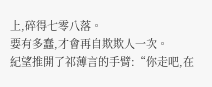上,碎得七零八落。
要有多蠢,才會再自欺欺人一次。
紀望推開了祁薄言的手臂:“你走吧,在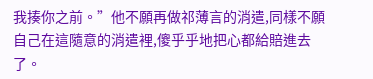我揍你之前。”他不願再做祁薄言的消遣,同樣不願自己在這隨意的消遣裡,傻乎乎地把心都給賠進去了。